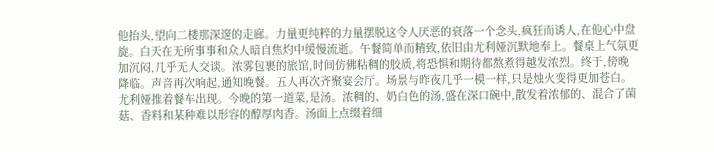他抬头,望向二楼那深邃的走廊。力量更纯粹的力量摆脱这令人厌恶的衰落一个念头,疯狂而诱人,在他心中盘旋。白天在无所事事和众人暗自焦灼中缓慢流逝。午餐简单而精致,依旧由尤利娅沉默地奉上。餐桌上气氛更加沉闷,几乎无人交谈。浓雾包裹的旅馆,时间仿佛粘稠的胶质,将恐惧和期待都熬煮得越发浓烈。终于,傍晚降临。声音再次响起,通知晚餐。五人再次齐聚宴会厅。场景与昨夜几乎一模一样,只是烛火变得更加苍白。尤利娅推着餐车出现。今晚的第一道菜,是汤。浓稠的、奶白色的汤,盛在深口碗中,散发着浓郁的、混合了菌菇、香料和某种难以形容的醇厚肉香。汤面上点缀着细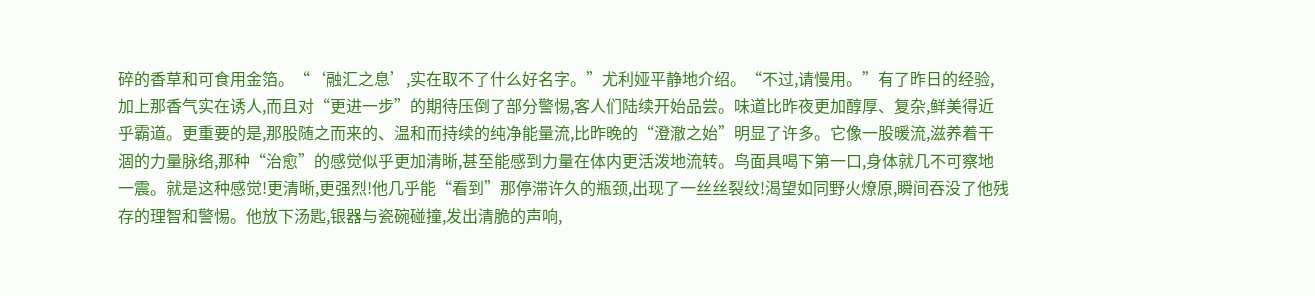碎的香草和可食用金箔。“‘融汇之息’,实在取不了什么好名字。”尤利娅平静地介绍。“不过,请慢用。”有了昨日的经验,加上那香气实在诱人,而且对“更进一步”的期待压倒了部分警惕,客人们陆续开始品尝。味道比昨夜更加醇厚、复杂,鲜美得近乎霸道。更重要的是,那股随之而来的、温和而持续的纯净能量流,比昨晚的“澄澈之始”明显了许多。它像一股暖流,滋养着干涸的力量脉络,那种“治愈”的感觉似乎更加清晰,甚至能感到力量在体内更活泼地流转。鸟面具喝下第一口,身体就几不可察地一震。就是这种感觉!更清晰,更强烈!他几乎能“看到”那停滞许久的瓶颈,出现了一丝丝裂纹!渴望如同野火燎原,瞬间吞没了他残存的理智和警惕。他放下汤匙,银器与瓷碗碰撞,发出清脆的声响,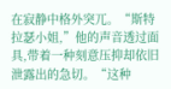在寂静中格外突兀。“斯特拉瑟小姐,”他的声音透过面具,带着一种刻意压抑却依旧泄露出的急切。“这种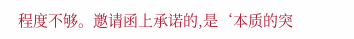程度不够。邀请函上承诺的,是‘本质的突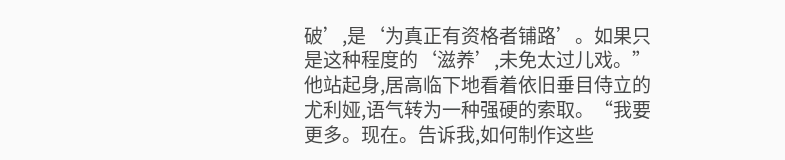破’,是‘为真正有资格者铺路’。如果只是这种程度的‘滋养’,未免太过儿戏。”他站起身,居高临下地看着依旧垂目侍立的尤利娅,语气转为一种强硬的索取。“我要更多。现在。告诉我,如何制作这些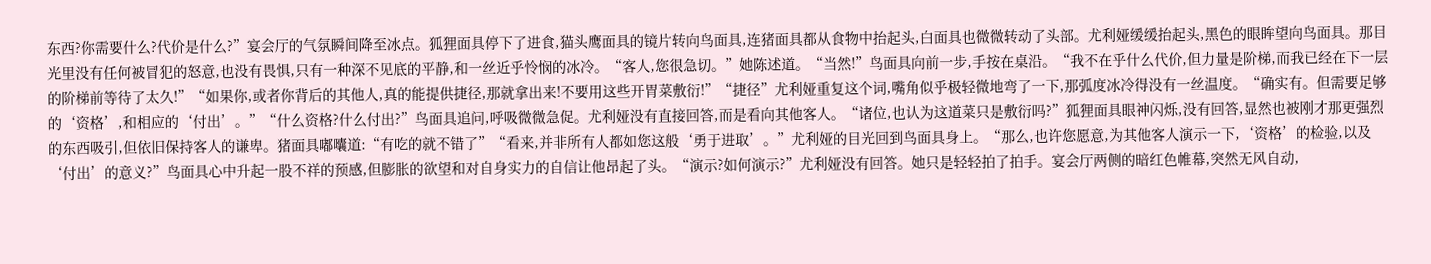东西?你需要什么?代价是什么?”宴会厅的气氛瞬间降至冰点。狐狸面具停下了进食,猫头鹰面具的镜片转向鸟面具,连猪面具都从食物中抬起头,白面具也微微转动了头部。尤利娅缓缓抬起头,黑色的眼眸望向鸟面具。那目光里没有任何被冒犯的怒意,也没有畏惧,只有一种深不见底的平静,和一丝近乎怜悯的冰冷。“客人,您很急切。”她陈述道。“当然!”鸟面具向前一步,手按在桌沿。“我不在乎什么代价,但力量是阶梯,而我已经在下一层的阶梯前等待了太久!”“如果你,或者你背后的其他人,真的能提供捷径,那就拿出来!不要用这些开胃菜敷衍!”“捷径”尤利娅重复这个词,嘴角似乎极轻微地弯了一下,那弧度冰冷得没有一丝温度。“确实有。但需要足够的‘资格’,和相应的‘付出’。”“什么资格?什么付出?”鸟面具追问,呼吸微微急促。尤利娅没有直接回答,而是看向其他客人。“诸位,也认为这道菜只是敷衍吗?”狐狸面具眼神闪烁,没有回答,显然也被刚才那更强烈的东西吸引,但依旧保持客人的谦卑。猪面具嘟囔道:“有吃的就不错了”“看来,并非所有人都如您这般‘勇于进取’。”尤利娅的目光回到鸟面具身上。“那么,也许您愿意,为其他客人演示一下,‘资格’的检验,以及‘付出’的意义?”鸟面具心中升起一股不祥的预感,但膨胀的欲望和对自身实力的自信让他昂起了头。“演示?如何演示?”尤利娅没有回答。她只是轻轻拍了拍手。宴会厅两侧的暗红色帷幕,突然无风自动,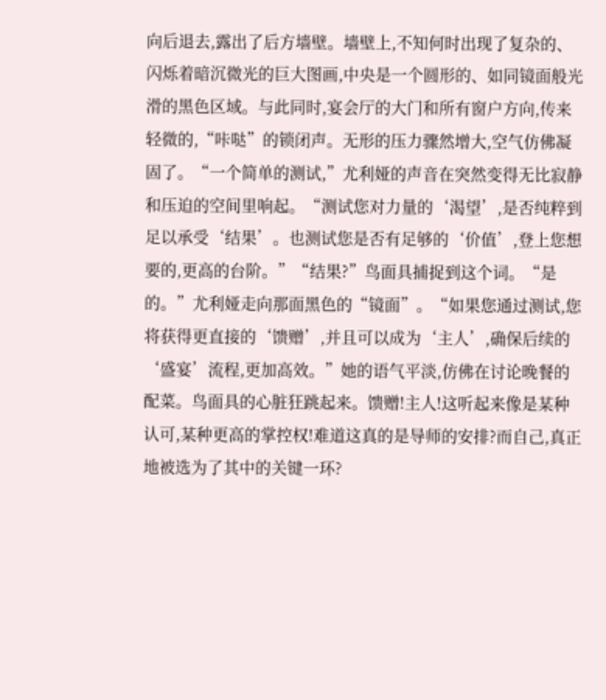向后退去,露出了后方墙壁。墙壁上,不知何时出现了复杂的、闪烁着暗沉微光的巨大图画,中央是一个圆形的、如同镜面般光滑的黑色区域。与此同时,宴会厅的大门和所有窗户方向,传来轻微的,“咔哒”的锁闭声。无形的压力骤然增大,空气仿佛凝固了。“一个简单的测试,”尤利娅的声音在突然变得无比寂静和压迫的空间里响起。“测试您对力量的‘渴望’,是否纯粹到足以承受‘结果’。也测试您是否有足够的‘价值’,登上您想要的,更高的台阶。”“结果?”鸟面具捕捉到这个词。“是的。”尤利娅走向那面黑色的“镜面”。“如果您通过测试,您将获得更直接的‘馈赠’,并且可以成为‘主人’,确保后续的‘盛宴’流程,更加高效。”她的语气平淡,仿佛在讨论晚餐的配菜。鸟面具的心脏狂跳起来。馈赠!主人!这听起来像是某种认可,某种更高的掌控权!难道这真的是导师的安排?而自己,真正地被选为了其中的关键一环?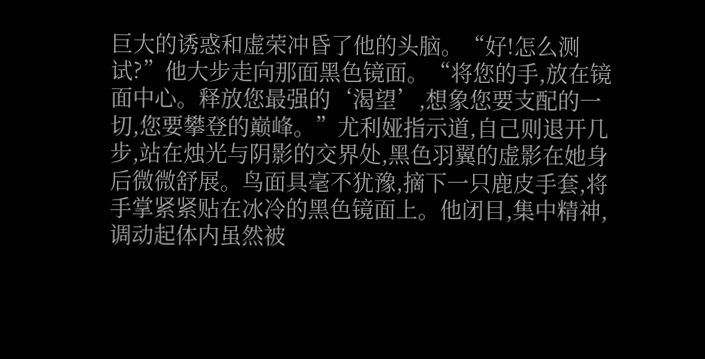巨大的诱惑和虚荣冲昏了他的头脑。“好!怎么测试?”他大步走向那面黑色镜面。“将您的手,放在镜面中心。释放您最强的‘渴望’,想象您要支配的一切,您要攀登的巅峰。”尤利娅指示道,自己则退开几步,站在烛光与阴影的交界处,黑色羽翼的虚影在她身后微微舒展。鸟面具毫不犹豫,摘下一只鹿皮手套,将手掌紧紧贴在冰冷的黑色镜面上。他闭目,集中精神,调动起体内虽然被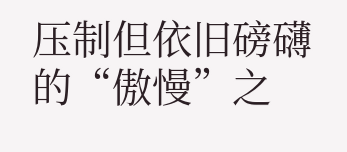压制但依旧磅礴的“傲慢”之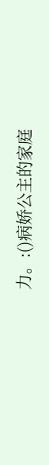力。:()病娇公主的家庭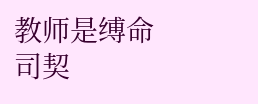教师是缚命司契